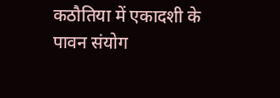कठौतिया में एकादशी के पावन संयोग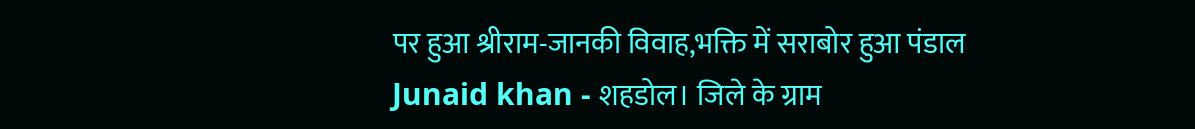पर हुआ श्रीराम-जानकी विवाह,भक्ति में सराबोर हुआ पंडाल
Junaid khan - शहडोल। जिले के ग्राम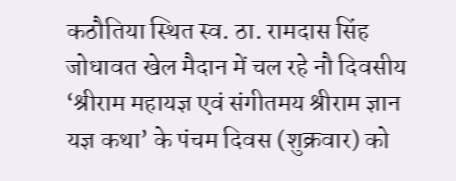कठौतिया स्थित स्व. ठा. रामदास सिंह जोधावत खेल मैदान में चल रहे नौ दिवसीय ‘श्रीराम महायज्ञ एवं संगीतमय श्रीराम ज्ञान यज्ञ कथा’ के पंचम दिवस (शुक्रवार) को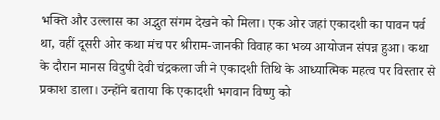भक्ति और उल्लास का अद्भुत संगम देखने को मिला। एक ओर जहां एकादशी का पावन पर्व था, वहीं दूसरी ओर कथा मंच पर श्रीराम-जानकी विवाह का भव्य आयोजन संपन्न हुआ। कथा के दौरान मानस विदुषी देवी चंद्रकला जी ने एकादशी तिथि के आध्यात्मिक महत्व पर विस्तार से प्रकाश डाला। उन्होंने बताया कि एकादशी भगवान विष्णु को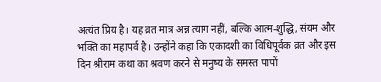अत्यंत प्रिय है। यह व्रत मात्र अन्न त्याग नहीं, बल्कि आत्म-शुद्धि, संयम और भक्ति का महापर्व है। उन्होंने कहा कि एकादशी का विधिपूर्वक व्रत और इस दिन श्रीराम कथा का श्रवण करने से मनुष्य के समस्त पापों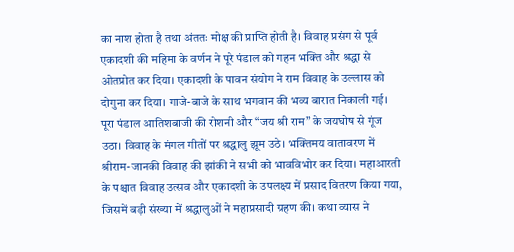का नाश होता है तथा अंततः मोक्ष की प्राप्ति होती है। विवाह प्रसंग से पूर्व एकादशी की महिमा के वर्णन ने पूरे पंडाल को गहन भक्ति और श्रद्धा से ओतप्रोत कर दिया। एकादशी के पावन संयोग ने राम विवाह के उल्लास को दोगुना कर दिया। गाजे-बाजे के साथ भगवान की भव्य बारात निकाली गई। पूरा पंडाल आतिशबाजी की रोशनी और “जय श्री राम” के जयघोष से गूंज उठा। विवाह के मंगल गीतों पर श्रद्धालु झूम उठे। भक्तिमय वातावरण में श्रीराम-जानकी विवाह की झांकी ने सभी को भावविभोर कर दिया। महाआरती के पश्चात विवाह उत्सव और एकादशी के उपलक्ष्य में प्रसाद वितरण किया गया, जिसमें बड़ी संख्या में श्रद्धालुओं ने महाप्रसादी ग्रहण की। कथा व्यास ने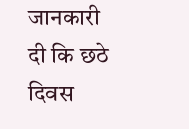जानकारी दी कि छठे दिवस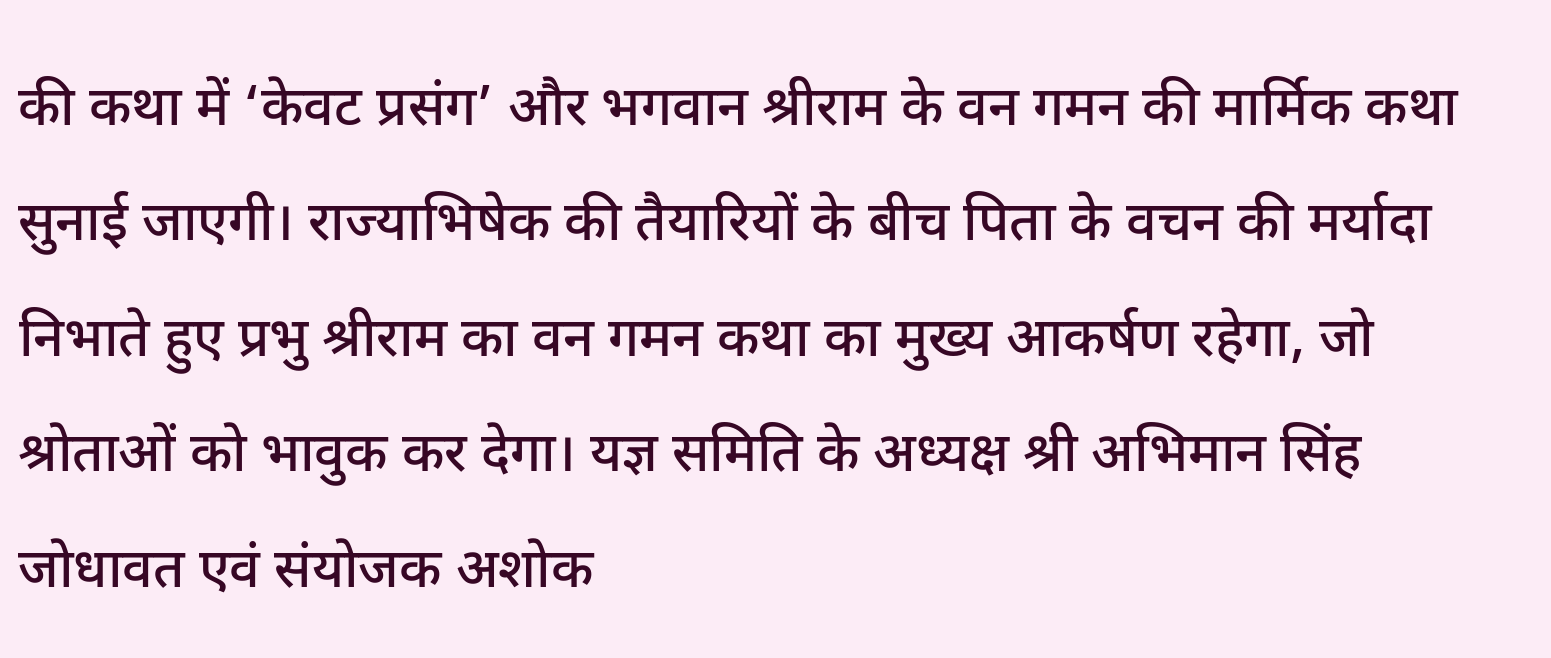की कथा में ‘केवट प्रसंग’ और भगवान श्रीराम के वन गमन की मार्मिक कथा सुनाई जाएगी। राज्याभिषेक की तैयारियों के बीच पिता के वचन की मर्यादा निभाते हुए प्रभु श्रीराम का वन गमन कथा का मुख्य आकर्षण रहेगा, जो श्रोताओं को भावुक कर देगा। यज्ञ समिति के अध्यक्ष श्री अभिमान सिंह जोधावत एवं संयोजक अशोक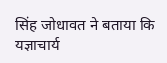सिंह जोधावत ने बताया कि यज्ञाचार्य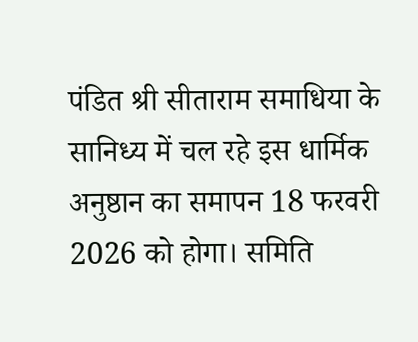पंडित श्री सीताराम समाधिया के सानिध्य में चल रहे इस धार्मिक अनुष्ठान का समापन 18 फरवरी 2026 को होगा। समिति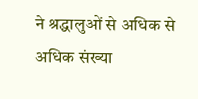ने श्रद्धालुओं से अधिक से अधिक संख्या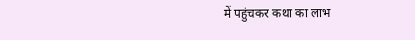में पहुंचकर कथा का लाभ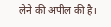लेने की अपील की है।